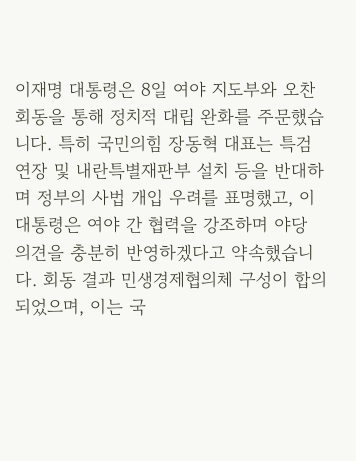이재명 대통령은 8일 여야 지도부와 오찬 회동을 통해 정치적 대립 완화를 주문했습니다. 특히 국민의힘 장동혁 대표는 특검 연장 및 내란특별재판부 설치 등을 반대하며 정부의 사법 개입 우려를 표명했고, 이 대통령은 여야 간 협력을 강조하며 야당 의견을 충분히 반영하겠다고 약속했습니다. 회동 결과 민생경제협의체 구성이 합의되었으며, 이는 국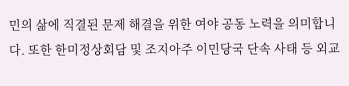민의 삶에 직결된 문제 해결을 위한 여야 공동 노력을 의미합니다. 또한 한미정상회담 및 조지아주 이민당국 단속 사태 등 외교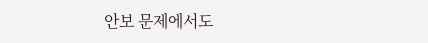안보 문제에서도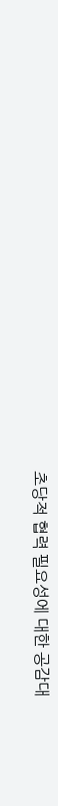초당적 협력 필요성에 대한 공감대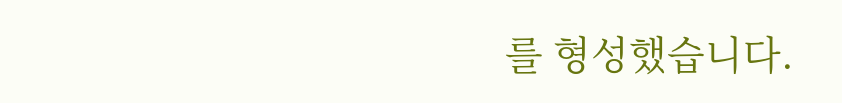를 형성했습니다.